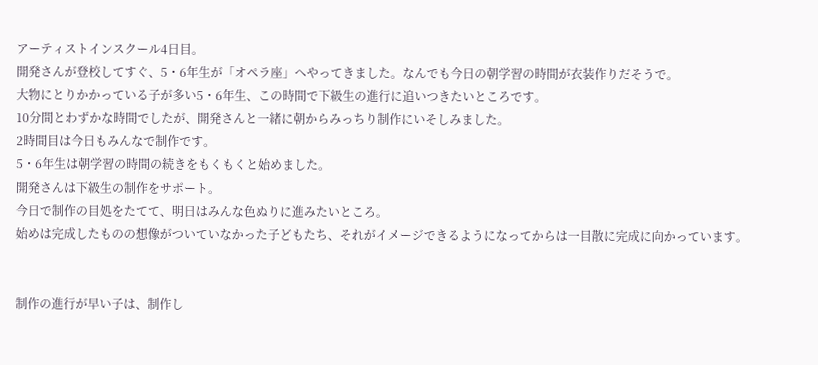アーティストインスクール4日目。
開発さんが登校してすぐ、5・6年生が「オペラ座」へやってきました。なんでも今日の朝学習の時間が衣装作りだそうで。
大物にとりかかっている子が多い5・6年生、この時間で下級生の進行に追いつきたいところです。
10分間とわずかな時間でしたが、開発さんと一緒に朝からみっちり制作にいそしみました。
2時間目は今日もみんなで制作です。
5・6年生は朝学習の時間の続きをもくもくと始めました。
開発さんは下級生の制作をサポート。
今日で制作の目処をたてて、明日はみんな色ぬりに進みたいところ。
始めは完成したものの想像がついていなかった子どもたち、それがイメージできるようになってからは一目散に完成に向かっています。


制作の進行が早い子は、制作し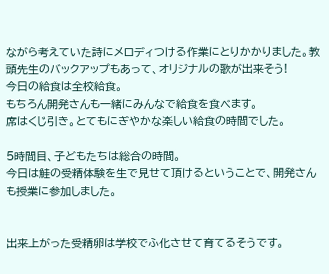ながら考えていた詩にメロディつける作業にとりかかりました。教頭先生のバックアップもあって、オリジナルの歌が出来そう!
今日の給食は全校給食。
もちろん開発さんも一緒にみんなで給食を食べます。
席はくじ引き。とてもにぎやかな楽しい給食の時間でした。

5時間目、子どもたちは総合の時間。
今日は鮭の受精体験を生で見せて頂けるということで、開発さんも授業に参加しました。


出来上がった受精卵は学校でふ化させて育てるそうです。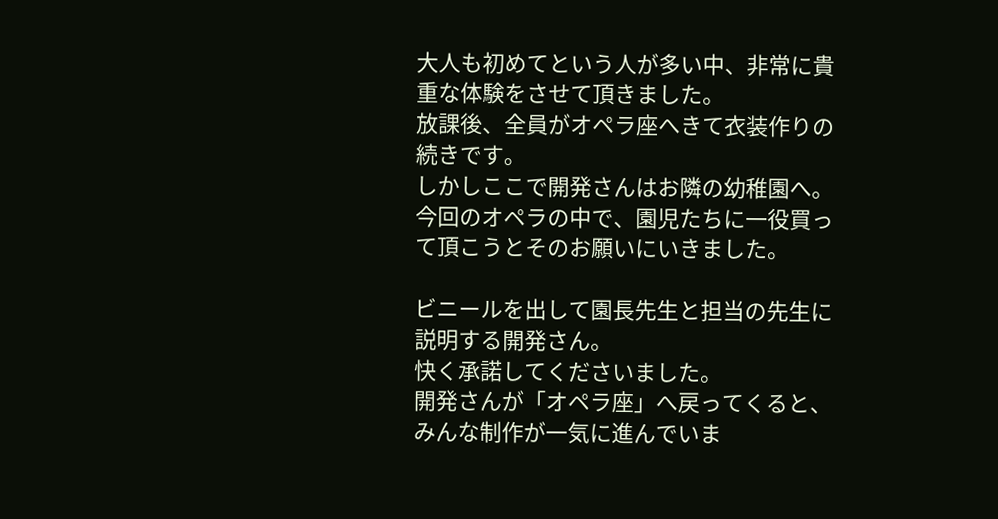大人も初めてという人が多い中、非常に貴重な体験をさせて頂きました。
放課後、全員がオペラ座へきて衣装作りの続きです。
しかしここで開発さんはお隣の幼稚園へ。
今回のオペラの中で、園児たちに一役買って頂こうとそのお願いにいきました。

ビニールを出して園長先生と担当の先生に説明する開発さん。
快く承諾してくださいました。
開発さんが「オペラ座」へ戻ってくると、みんな制作が一気に進んでいま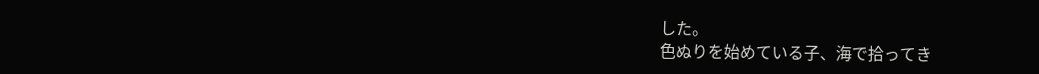した。
色ぬりを始めている子、海で拾ってき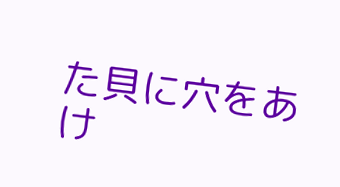た貝に穴をあけ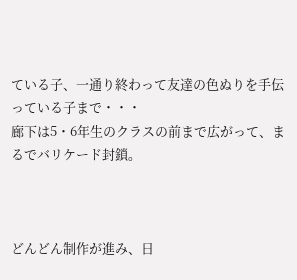ている子、一通り終わって友達の色ぬりを手伝っている子まで・・・
廊下は5・6年生のクラスの前まで広がって、まるでバリケード封鎖。



どんどん制作が進み、日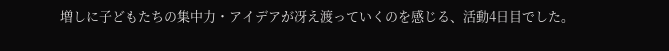増しに子どもたちの集中力・アイデアが冴え渡っていくのを感じる、活動4日目でした。